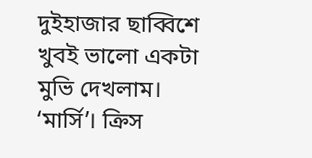দুইহাজার ছাব্বিশে খুবই ভালো একটা মুভি দেখলাম। ‘মার্সি’। ক্রিস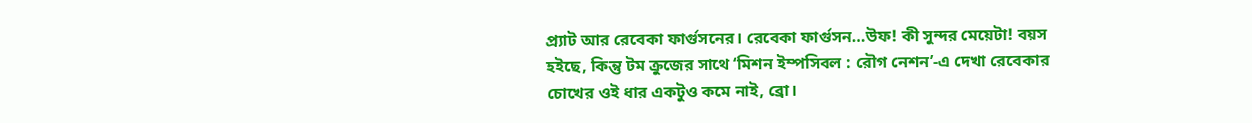প্র্যাট আর রেবেকা ফার্গুসনের। রেবেকা ফার্গুসন…উফ! কী সুন্দর মেয়েটা! বয়স হইছে, কিন্তু টম ক্রুজের সাথে ‘মিশন ইম্পসিবল : রৌগ নেশন’-এ দেখা রেবেকার চোখের ওই ধার একটুও কমে নাই, ব্রো।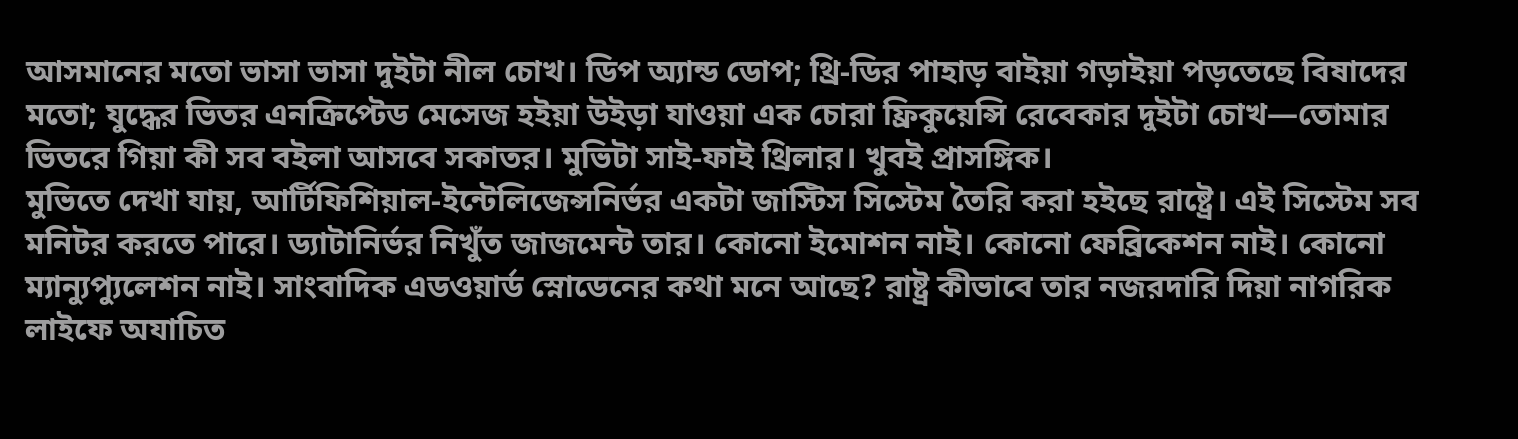আসমানের মতো ভাসা ভাসা দুইটা নীল চোখ। ডিপ অ্যান্ড ডোপ; থ্রি-ডির পাহাড় বাইয়া গড়াইয়া পড়তেছে বিষাদের মতো; যুদ্ধের ভিতর এনক্রিপ্টেড মেসেজ হইয়া উইড়া যাওয়া এক চোরা ফ্রিকুয়েন্সি রেবেকার দুইটা চোখ—তোমার ভিতরে গিয়া কী সব বইলা আসবে সকাতর। মুভিটা সাই-ফাই থ্রিলার। খুবই প্রাসঙ্গিক।
মুভিতে দেখা যায়, আর্টিফিশিয়াল-ইন্টেলিজেন্সনির্ভর একটা জাস্টিস সিস্টেম তৈরি করা হইছে রাষ্ট্রে। এই সিস্টেম সব মনিটর করতে পারে। ড্যাটানির্ভর নিখুঁত জাজমেন্ট তার। কোনো ইমোশন নাই। কোনো ফেব্রিকেশন নাই। কোনো ম্যান্যুপ্যুলেশন নাই। সাংবাদিক এডওয়ার্ড স্নোডেনের কথা মনে আছে? রাষ্ট্র কীভাবে তার নজরদারি দিয়া নাগরিক লাইফে অযাচিত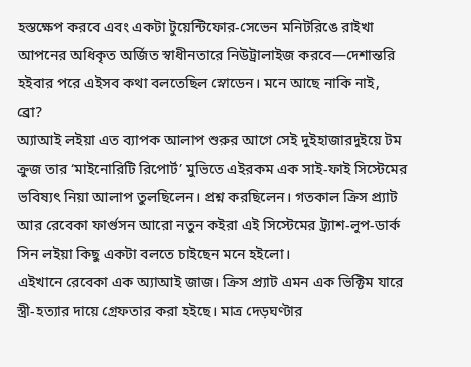হস্তক্ষেপ করবে এবং একটা টুয়েন্টিফোর-সেভেন মনিটরিঙে রাইখা আপনের অধিকৃত অর্জিত স্বাধীনতারে নিউট্রালাইজ করবে—দেশান্তরি হইবার পরে এইসব কথা বলতেছিল স্নোডেন। মনে আছে নাকি নাই, ব্রো?
অ্যাআই লইয়া এত ব্যাপক আলাপ শুরুর আগে সেই দুইহাজারদুইয়ে টম ক্রুজ তার ‘মাইনোরিটি রিপোর্ট’ মুভিতে এইরকম এক সাই-ফাই সিস্টেমের ভবিষ্যৎ নিয়া আলাপ তুলছিলেন। প্রশ্ন করছিলেন। গতকাল ক্রিস প্র্যাট আর রেবেকা ফার্গুসন আরো নতুন কইরা এই সিস্টেমের ট্র্যাশ-লুপ-ডার্ক সিন লইয়া কিছু একটা বলতে চাইছেন মনে হইলো।
এইখানে রেবেকা এক অ্যাআই জাজ। ক্রিস প্র্যাট এমন এক ভিক্টিম যারে স্ত্রী-হত্যার দায়ে গ্রেফতার করা হইছে। মাত্র দেড়ঘণ্টার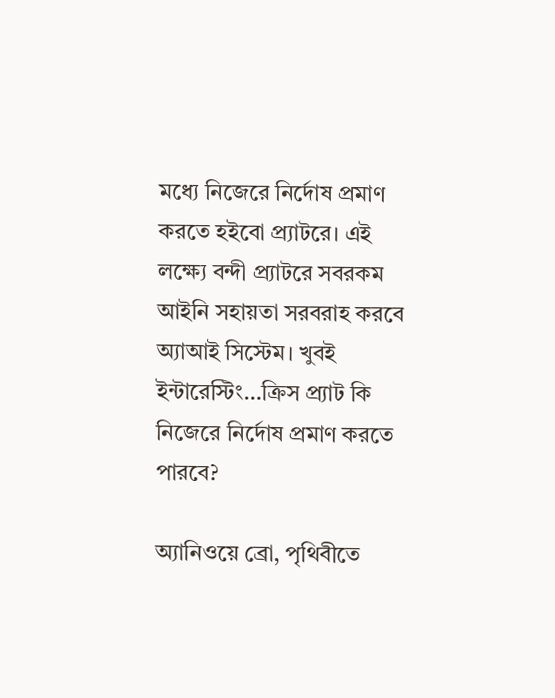মধ্যে নিজেরে নির্দোষ প্রমাণ করতে হইবো প্র্যাটরে। এই লক্ষ্যে বন্দী প্র্যাটরে সবরকম আইনি সহায়তা সরবরাহ করবে অ্যাআই সিস্টেম। খুবই ইন্টারেস্টিং…ক্রিস প্র্যাট কি নিজেরে নির্দোষ প্রমাণ করতে পারবে?

অ্যানিওয়ে ব্রো, পৃথিবীতে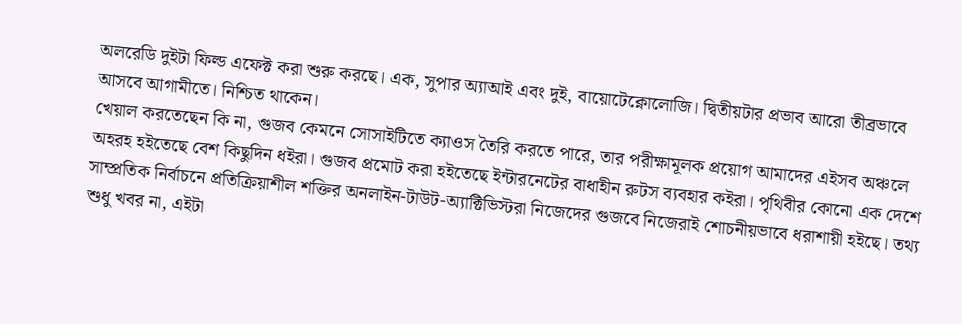অলরেডি দুইটা ফিল্ড এফেক্ট করা শুরু করছে। এক, সুপার অ্যাআই এবং দুই, বায়োটেক্নোলোজি। দ্বিতীয়টার প্রভাব আরো তীব্রভাবে আসবে আগামীতে। নিশ্চিত থাকেন।
খেয়াল করতেছেন কি না, গুজব কেমনে সোসাইটিতে ক্যাওস তৈরি করতে পারে, তার পরীক্ষামূলক প্রয়োগ আমাদের এইসব অঞ্চলে অহরহ হইতেছে বেশ কিছুদিন ধইরা। গুজব প্রমোট করা হইতেছে ইন্টারনেটের বাধাহীন রুটস ব্যবহার কইরা। পৃথিবীর কোনো এক দেশে সাম্প্রতিক নির্বাচনে প্রতিক্রিয়াশীল শক্তির অনলাইন-টাউট-অ্যাক্টিভিস্টরা নিজেদের গুজবে নিজেরাই শোচনীয়ভাবে ধরাশায়ী হইছে। তথ্য শুধু খবর না, এইটা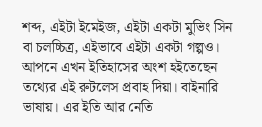শব্দ, এইটা ইমেইজ, এইটা একটা মুভিং সিন বা চলচ্চিত্র, এইভাবে এইটা একটা গল্পও। আপনে এখন ইতিহাসের অংশ হইতেছেন তথ্যের এই রুটলেস প্রবাহ দিয়া। বাইনারি ভাষায়। এর ইতি আর নেতি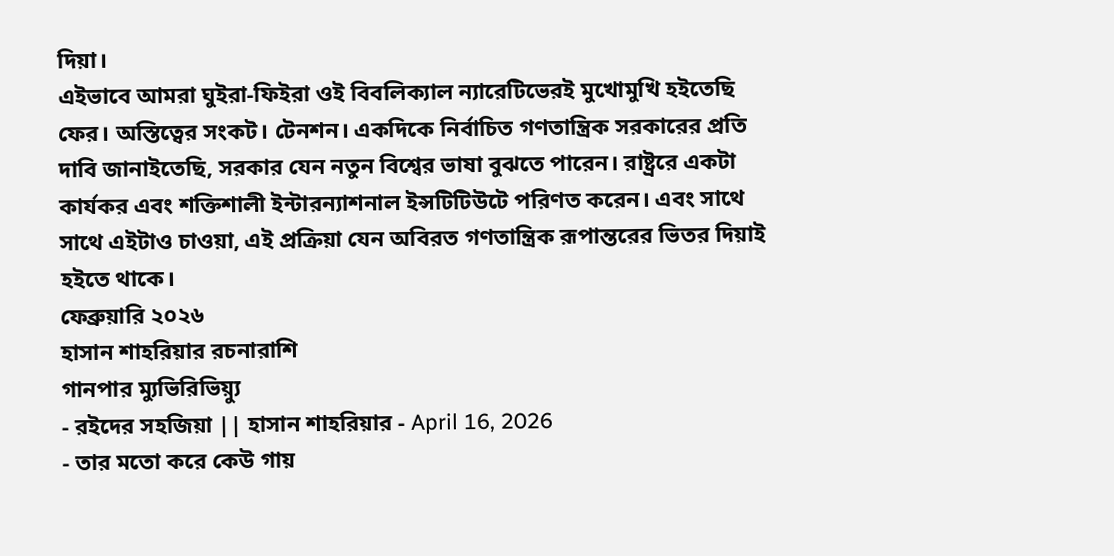দিয়া।
এইভাবে আমরা ঘুইরা-ফিইরা ওই বিবলিক্যাল ন্যারেটিভেরই মুখোমুখি হইতেছি ফের। অস্তিত্বের সংকট। টেনশন। একদিকে নির্বাচিত গণতান্ত্রিক সরকারের প্রতি দাবি জানাইতেছি, সরকার যেন নতুন বিশ্বের ভাষা বুঝতে পারেন। রাষ্ট্ররে একটা কার্যকর এবং শক্তিশালী ইন্টারন্যাশনাল ইন্সটিটিউটে পরিণত করেন। এবং সাথে সাথে এইটাও চাওয়া, এই প্রক্রিয়া যেন অবিরত গণতান্ত্রিক রূপান্তরের ভিতর দিয়াই হইতে থাকে।
ফেব্রুয়ারি ২০২৬
হাসান শাহরিয়ার রচনারাশি
গানপার ম্যুভিরিভিয়্যু
- রইদের সহজিয়া || হাসান শাহরিয়ার - April 16, 2026
- তার মতো করে কেউ গায়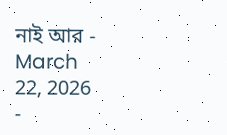নাই আর - March 22, 2026
-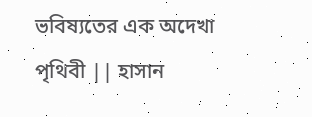ভবিষ্যতের এক অদেখা পৃথিবী || হাসান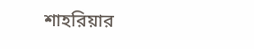শাহরিয়ার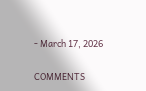- March 17, 2026

COMMENTS